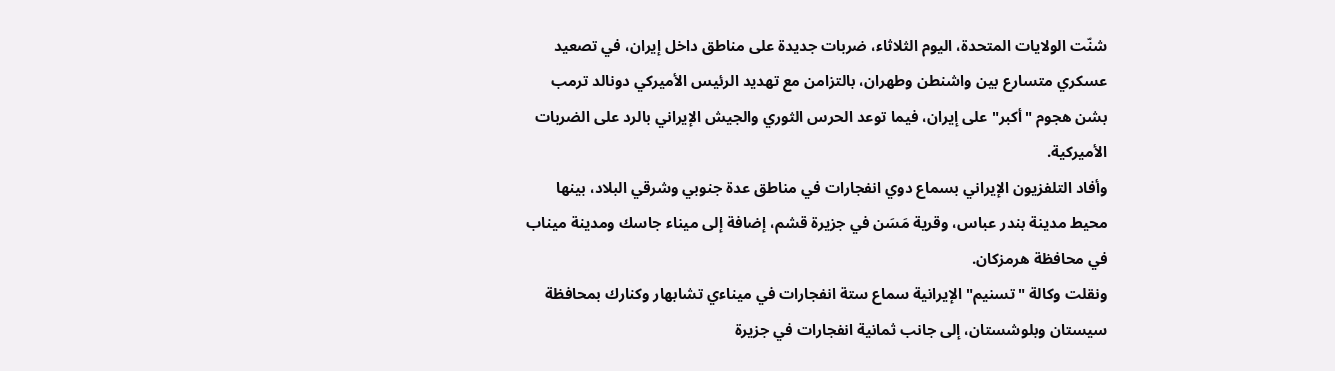شنّت الولايات المتحدة، اليوم الثلاثاء، ضربات جديدة على مناطق داخل إيران، في تصعيد عسكري متسارع بين واشنطن وطهران، بالتزامن مع تهديد الرئيس الأميركي دونالد ترمب بشن هجوم "أكبر" على إيران، فيما توعد الحرس الثوري والجيش الإيراني بالرد على الضربات الأميركية.
وأفاد التلفزيون الإيراني بسماع دوي انفجارات في مناطق عدة جنوبي وشرقي البلاد، بينها محيط مدينة بندر عباس، وقرية مَسَن في جزيرة قشم، إضافة إلى ميناء جاسك ومدينة ميناب في محافظة هرمزكان.
ونقلت وكالة "تسنيم" الإيرانية سماع ستة انفجارات في ميناءي تشابهار وكنارك بمحافظة سيستان وبلوشستان، إلى جانب ثمانية انفجارات في جزيرة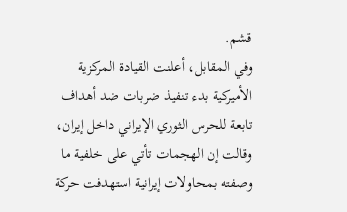قشم.
وفي المقابل، أعلنت القيادة المركزية الأميركية بدء تنفيذ ضربات ضد أهداف تابعة للحرس الثوري الإيراني داخل إيران، وقالت إن الهجمات تأتي على خلفية ما وصفته بمحاولات إيرانية استهدفت حركة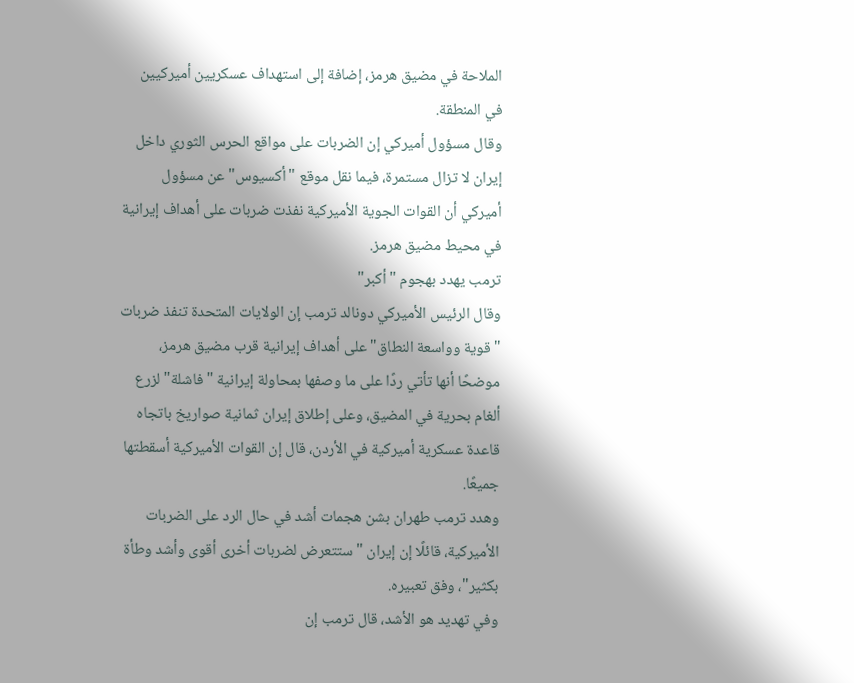الملاحة في مضيق هرمز، إضافة إلى استهداف عسكريين أميركيين في المنطقة.
وقال مسؤول أميركي إن الضربات على مواقع الحرس الثوري داخل إيران لا تزال مستمرة، فيما نقل موقع "أكسيوس" عن مسؤول أميركي أن القوات الجوية الأميركية نفذت ضربات على أهداف إيرانية في محيط مضيق هرمز.
ترمب يهدد بهجوم "أكبر"
وقال الرئيس الأميركي دونالد ترمب إن الولايات المتحدة تنفذ ضربات "قوية وواسعة النطاق" على أهداف إيرانية قرب مضيق هرمز، موضحًا أنها تأتي ردًا على ما وصفها بمحاولة إيرانية "فاشلة" لزرع ألغام بحرية في المضيق، وعلى إطلاق إيران ثمانية صواريخ باتجاه قاعدة عسكرية أميركية في الأردن، قال إن القوات الأميركية أسقطتها جميعًا.
وهدد ترمب طهران بشن هجمات أشد في حال الرد على الضربات الأميركية، قائلًا إن إيران "ستتعرض لضربات أخرى أقوى وأشد وطأة بكثير"، وفق تعبيره.
وفي تهديد هو الأشد، قال ترمب إن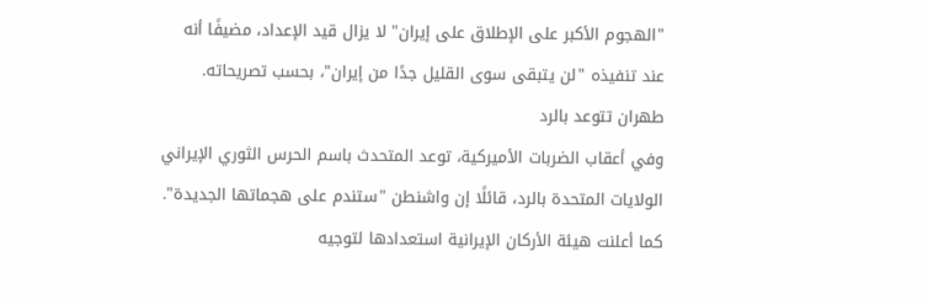"الهجوم الأكبر على الإطلاق على إيران" لا يزال قيد الإعداد، مضيفًا أنه عند تنفيذه "لن يتبقى سوى القليل جدًا من إيران"، بحسب تصريحاته.
طهران تتوعد بالرد
وفي أعقاب الضربات الأميركية، توعد المتحدث باسم الحرس الثوري الإيراني الولايات المتحدة بالرد، قائلًا إن واشنطن "ستندم على هجماتها الجديدة".
كما أعلنت هيئة الأركان الإيرانية استعدادها لتوجيه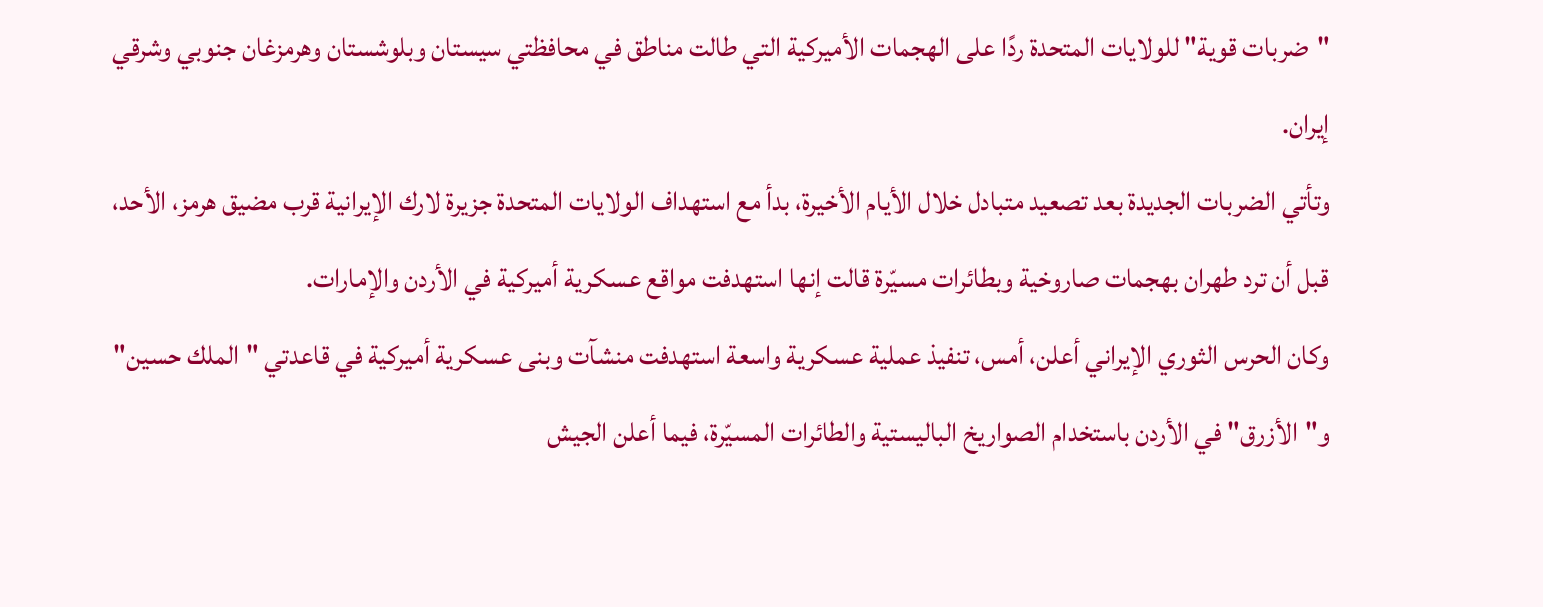"ضربات قوية" للولايات المتحدة ردًا على الهجمات الأميركية التي طالت مناطق في محافظتي سيستان وبلوشستان وهرمزغان جنوبي وشرقي إيران.
وتأتي الضربات الجديدة بعد تصعيد متبادل خلال الأيام الأخيرة، بدأ مع استهداف الولايات المتحدة جزيرة لارك الإيرانية قرب مضيق هرمز، الأحد، قبل أن ترد طهران بهجمات صاروخية وبطائرات مسيّرة قالت إنها استهدفت مواقع عسكرية أميركية في الأردن والإمارات.
وكان الحرس الثوري الإيراني أعلن، أمس، تنفيذ عملية عسكرية واسعة استهدفت منشآت وبنى عسكرية أميركية في قاعدتي "الملك حسين" و"الأزرق" في الأردن باستخدام الصواريخ الباليستية والطائرات المسيّرة، فيما أعلن الجيش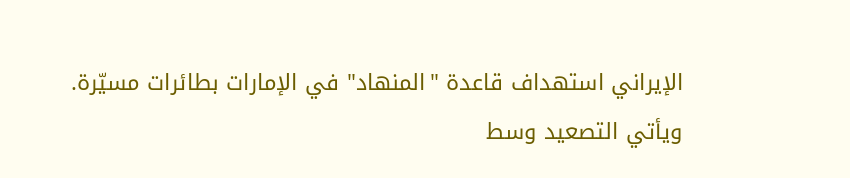الإيراني استهداف قاعدة "المنهاد" في الإمارات بطائرات مسيّرة.
ويأتي التصعيد وسط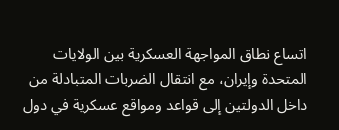اتساع نطاق المواجهة العسكرية بين الولايات المتحدة وإيران، مع انتقال الضربات المتبادلة من داخل الدولتين إلى قواعد ومواقع عسكرية في دول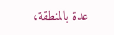عدة بالمنطقة،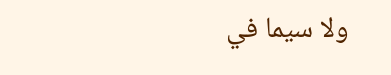ولا سيما في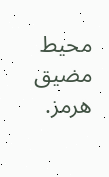محيط مضيق هرمز.